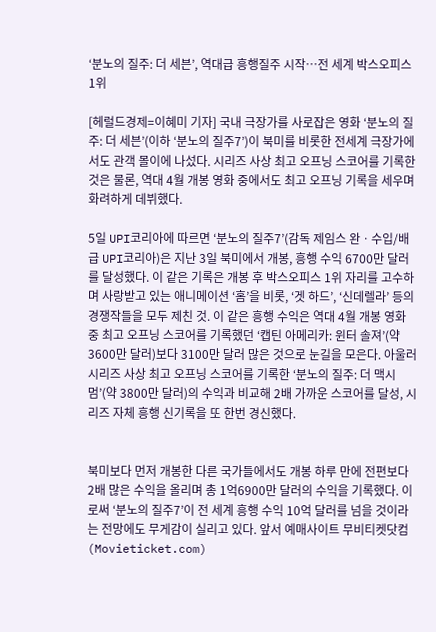‘분노의 질주: 더 세븐’, 역대급 흥행질주 시작…전 세계 박스오피스 1위

[헤럴드경제=이혜미 기자] 국내 극장가를 사로잡은 영화 ‘분노의 질주: 더 세븐’(이하 ‘분노의 질주7’)이 북미를 비롯한 전세계 극장가에서도 관객 몰이에 나섰다. 시리즈 사상 최고 오프닝 스코어를 기록한 것은 물론, 역대 4월 개봉 영화 중에서도 최고 오프닝 기록을 세우며 화려하게 데뷔했다.

5일 UPI코리아에 따르면 ‘분노의 질주7’(감독 제임스 완ㆍ수입/배급 UPI코리아)은 지난 3일 북미에서 개봉, 흥행 수익 6700만 달러를 달성했다. 이 같은 기록은 개봉 후 박스오피스 1위 자리를 고수하며 사랑받고 있는 애니메이션 ‘홈’을 비롯, ‘겟 하드’, ‘신데렐라’ 등의 경쟁작들을 모두 제친 것. 이 같은 흥행 수익은 역대 4월 개봉 영화 중 최고 오프닝 스코어를 기록했던 ‘캡틴 아메리카: 윈터 솔져’(약 3600만 달러)보다 3100만 달러 많은 것으로 눈길을 모은다. 아울러 시리즈 사상 최고 오프닝 스코어를 기록한 ‘분노의 질주: 더 맥시멈’(약 3800만 달러)의 수익과 비교해 2배 가까운 스코어를 달성, 시리즈 자체 흥행 신기록을 또 한번 경신했다.


북미보다 먼저 개봉한 다른 국가들에서도 개봉 하루 만에 전편보다 2배 많은 수익을 올리며 총 1억6900만 달러의 수익을 기록했다. 이로써 ‘분노의 질주7’이 전 세계 흥행 수익 10억 달러를 넘을 것이라는 전망에도 무게감이 실리고 있다. 앞서 예매사이트 무비티켓닷컴(Movieticket.com)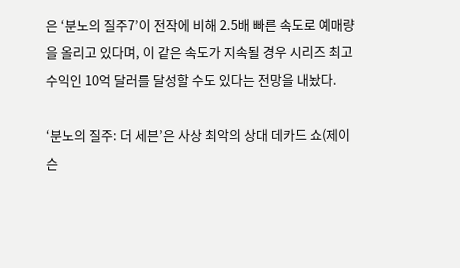은 ‘분노의 질주7’이 전작에 비해 2.5배 빠른 속도로 예매량을 올리고 있다며, 이 같은 속도가 지속될 경우 시리즈 최고 수익인 10억 달러를 달성할 수도 있다는 전망을 내놨다.

‘분노의 질주: 더 세븐’은 사상 최악의 상대 데카드 쇼(제이슨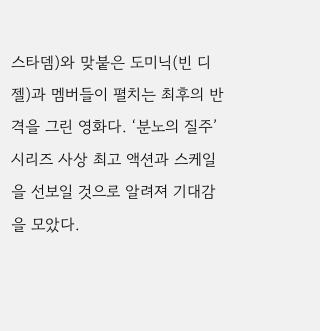스타뎀)와 맞붙은 도미닉(빈 디젤)과 멤버들이 펼치는 최후의 반격을 그린 영화다. ‘분노의 질주’ 시리즈 사상 최고 액션과 스케일을 선보일 것으로 알려져 기대감을 모았다.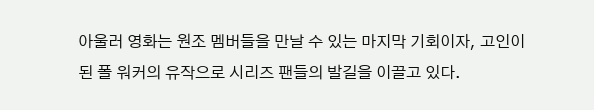아울러 영화는 원조 멤버들을 만날 수 있는 마지막 기회이자, 고인이 된 폴 워커의 유작으로 시리즈 팬들의 발길을 이끌고 있다.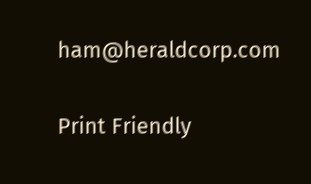ham@heraldcorp.com

Print Friendly